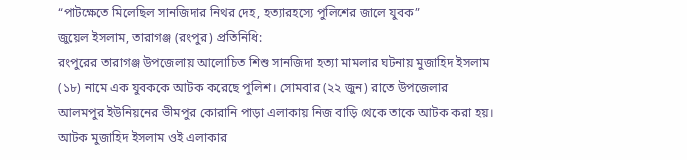“পাটক্ষেতে মিলেছিল সানজিদার নিথর দেহ, হত্যারহস্যে পুলিশের জালে যুবক”
জুয়েল ইসলাম, তারাগঞ্জ (রংপুর) প্রতিনিধি:
রংপুরের তারাগঞ্জ উপজেলায় আলোচিত শিশু সানজিদা হত্যা মামলার ঘটনায় মুজাহিদ ইসলাম (১৮) নামে এক যুবককে আটক করেছে পুলিশ। সোমবার (২২ জুন) রাতে উপজেলার আলমপুর ইউনিয়নের ভীমপুর কোরানি পাড়া এলাকায় নিজ বাড়ি থেকে তাকে আটক করা হয়।
আটক মুজাহিদ ইসলাম ওই এলাকার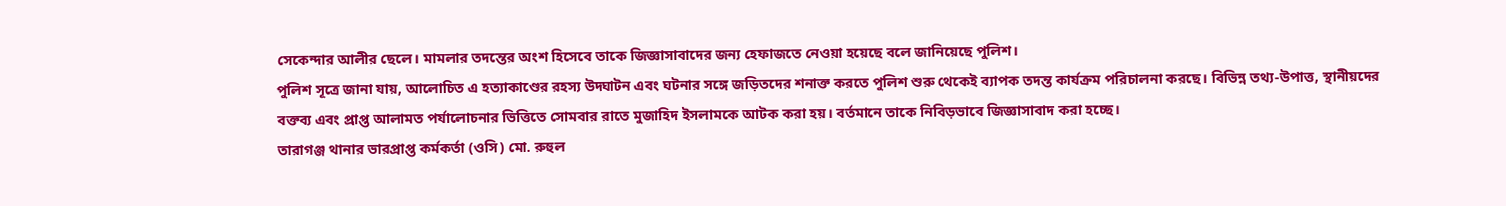সেকেন্দার আলীর ছেলে। মামলার তদন্তের অংশ হিসেবে তাকে জিজ্ঞাসাবাদের জন্য হেফাজতে নেওয়া হয়েছে বলে জানিয়েছে পুলিশ।
পুলিশ সূত্রে জানা যায়, আলোচিত এ হত্যাকাণ্ডের রহস্য উদ্ঘাটন এবং ঘটনার সঙ্গে জড়িতদের শনাক্ত করতে পুলিশ শুরু থেকেই ব্যাপক তদন্ত কার্যক্রম পরিচালনা করছে। বিভিন্ন তথ্য-উপাত্ত, স্থানীয়দের বক্তব্য এবং প্রাপ্ত আলামত পর্যালোচনার ভিত্তিতে সোমবার রাতে মুজাহিদ ইসলামকে আটক করা হয়। বর্তমানে তাকে নিবিড়ভাবে জিজ্ঞাসাবাদ করা হচ্ছে।
তারাগঞ্জ থানার ভারপ্রাপ্ত কর্মকর্তা (ওসি) মো. রুহুল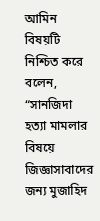আমিন বিষয়টি নিশ্চিত করে বলেন, “সানজিদা হত্যা মামলার বিষয়ে জিজ্ঞাসাবাদের জন্য মুজাহিদ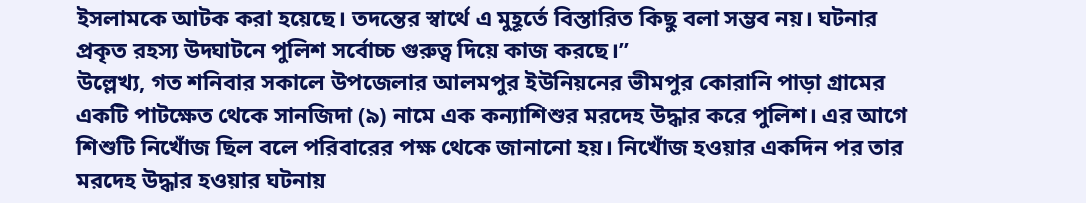ইসলামকে আটক করা হয়েছে। তদন্তের স্বার্থে এ মুহূর্তে বিস্তারিত কিছু বলা সম্ভব নয়। ঘটনার প্রকৃত রহস্য উদ্ঘাটনে পুলিশ সর্বোচ্চ গুরুত্ব দিয়ে কাজ করছে।”
উল্লেখ্য, গত শনিবার সকালে উপজেলার আলমপুর ইউনিয়নের ভীমপুর কোরানি পাড়া গ্রামের একটি পাটক্ষেত থেকে সানজিদা (৯) নামে এক কন্যাশিশুর মরদেহ উদ্ধার করে পুলিশ। এর আগে শিশুটি নিখোঁজ ছিল বলে পরিবারের পক্ষ থেকে জানানো হয়। নিখোঁজ হওয়ার একদিন পর তার মরদেহ উদ্ধার হওয়ার ঘটনায়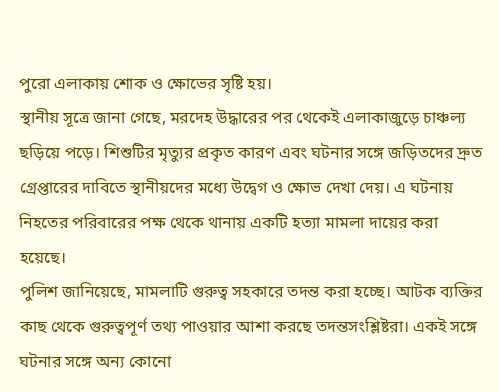পুরো এলাকায় শোক ও ক্ষোভের সৃষ্টি হয়।
স্থানীয় সূত্রে জানা গেছে, মরদেহ উদ্ধারের পর থেকেই এলাকাজুড়ে চাঞ্চল্য ছড়িয়ে পড়ে। শিশুটির মৃত্যুর প্রকৃত কারণ এবং ঘটনার সঙ্গে জড়িতদের দ্রুত গ্রেপ্তারের দাবিতে স্থানীয়দের মধ্যে উদ্বেগ ও ক্ষোভ দেখা দেয়। এ ঘটনায় নিহতের পরিবারের পক্ষ থেকে থানায় একটি হত্যা মামলা দায়ের করা হয়েছে।
পুলিশ জানিয়েছে, মামলাটি গুরুত্ব সহকারে তদন্ত করা হচ্ছে। আটক ব্যক্তির কাছ থেকে গুরুত্বপূর্ণ তথ্য পাওয়ার আশা করছে তদন্তসংশ্লিষ্টরা। একই সঙ্গে ঘটনার সঙ্গে অন্য কোনো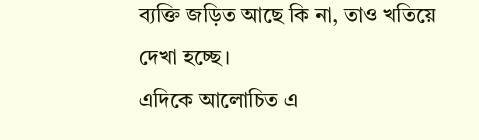ব্যক্তি জড়িত আছে কি না, তাও খতিয়ে দেখা হচ্ছে।
এদিকে আলোচিত এ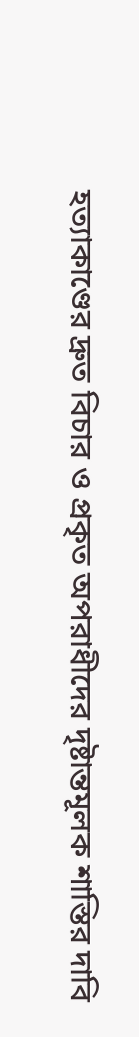হত্যাকাণ্ডের দ্রুত বিচার ও প্রকৃত অপরাধীদের দৃষ্টান্তমূলক শাস্তির দাবি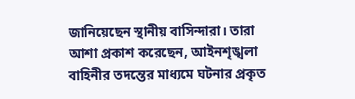জানিয়েছেন স্থানীয় বাসিন্দারা। তারা আশা প্রকাশ করেছেন, আইনশৃঙ্খলা বাহিনীর তদন্তের মাধ্যমে ঘটনার প্রকৃত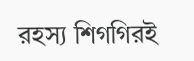রহস্য শিগগিরই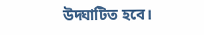উদ্ঘাটিত হবে।